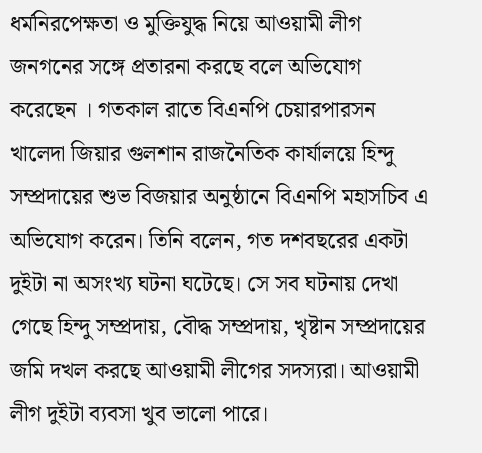ধর্মনিরপেক্ষতা ও মুক্তিযুদ্ধ নিয়ে আওয়ামী লীগ জনগনের সঙ্গে প্রতারনা করছে বলে অভিযোগ করেছেন । গতকাল রাতে বিএনপি চেয়ারপারসন খালেদা জিয়ার গুলশান রাজনৈতিক কার্যালয়ে হিন্দু সম্প্রদায়ের শুভ বিজয়ার অনুষ্ঠানে বিএনপি মহাসচিব এ অভিযোগ করেন। তিনি বলেন, গত দশবছরের একটা দুইটা না অসংখ্য ঘটনা ঘটেছে। সে সব ঘটনায় দেখা গেছে হিন্দু সম্প্রদায়, বৌদ্ধ সম্প্রদায়, খৃষ্টান সম্প্রদায়ের জমি দখল করছে আওয়ামী লীগের সদস্যরা। আওয়ামী লীগ দুইটা ব্যবসা খুব ভালো পারে।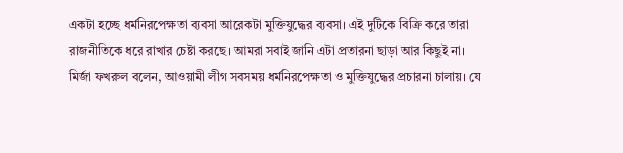একটা হচ্ছে ধর্মনিরপেক্ষতা ব্যবসা আরেকটা মুক্তিযুদ্ধের ব্যবসা। এই দুটিকে বিক্রি করে তারা রাজনীতিকে ধরে রাখার চেষ্টা করছে। আমরা সবাই জানি এটা প্রতারনা ছাড়া আর কিছুই না।
মির্জা ফখরুল বলেন, আওয়ামী লীগ সবসময় ধর্মনিরপেক্ষতা ও মুক্তিযুদ্ধের প্রচারনা চালায়। যে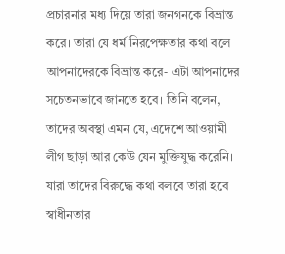প্রচারনার মধ্য দিয়ে তারা জনগনকে বিভ্রান্ত করে। তারা যে ধর্ম নিরপেক্ষতার কথা বলে আপনাদেরকে বিভ্রান্ত করে- এটা আপনাদের সচেতনভাবে জানতে হবে। তিনি বলেন, তাদের অবস্থা এমন যে, এদেশে আওয়ামী লীগ ছাড়া আর কেউ যেন মুক্তিযুদ্ধ করেনি। যারা তাদের বিরুদ্ধে কথা বলবে তারা হবে স্বাধীনতার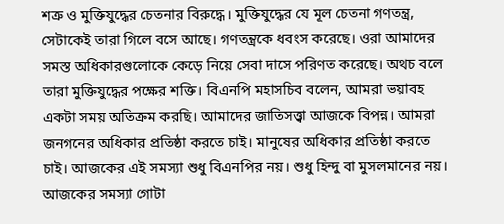শত্রু ও মুক্তিযুদ্ধের চেতনার বিরুদ্ধে। মুক্তিযুদ্ধের যে মূল চেতনা গণতন্ত্র, সেটাকেই তারা গিলে বসে আছে। গণতন্ত্রকে ধবংস করেছে। ওরা আমাদের সমস্ত অধিকারগুলোকে কেড়ে নিয়ে সেবা দাসে পরিণত করেছে। অথচ বলে তারা মুক্তিযুদ্ধের পক্ষের শক্তি। বিএনপি মহাসচিব বলেন, আমরা ভয়াবহ একটা সময় অতিক্রম করছি। আমাদের জাতিসত্ত্বা আজকে বিপন্ন। আমরা জনগনের অধিকার প্রতিষ্ঠা করতে চাই। মানুষের অধিকার প্রতিষ্ঠা করতে চাই। আজকের এই সমস্যা শুধু বিএনপির নয়। শুধু হিন্দু বা মুসলমানের নয়। আজকের সমস্যা গোটা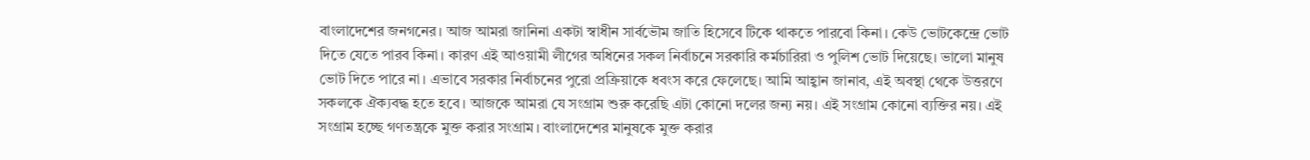বাংলাদেশের জনগনের। আজ আমরা জানিনা একটা স্বাধীন সার্বভৌম জাতি হিসেবে টিকে থাকতে পারবো কিনা। কেউ ভোটকেন্দ্রে ভোট দিতে যেতে পারব কিনা। কারণ এই আওয়ামী লীগের অধিনের সকল নির্বাচনে সরকারি কর্মচারিরা ও পুলিশ ভোট দিয়েছে। ভালো মানুষ ভোট দিতে পারে না। এভাবে সরকার নির্বাচনের পুরো প্রক্রিয়াকে ধবংস করে ফেলেছে। আমি আহ্বান জানাব, এই অবস্থা থেকে উত্তরণে সকলকে ঐক্যবদ্ধ হতে হবে। আজকে আমরা যে সংগ্রাম শুরু করেছি এটা কোনো দলের জন্য নয়। এই সংগ্রাম কোনো ব্যক্তির নয়। এই সংগ্রাম হচ্ছে গণতন্ত্রকে মুক্ত করার সংগ্রাম। বাংলাদেশের মানুষকে মুক্ত করার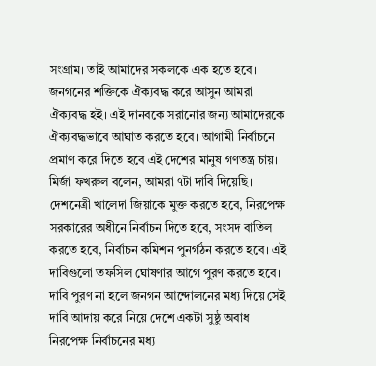সংগ্রাম। তাই আমাদের সকলকে এক হতে হবে। জনগনের শক্তিকে ঐক্যবদ্ধ করে আসুন আমরা ঐক্যবদ্ধ হই। এই দানবকে সরানোর জন্য আমাদেরকে ঐক্যবদ্ধভাবে আঘাত করতে হবে। আগামী নির্বাচনে প্রমাণ করে দিতে হবে এই দেশের মানুষ গণতন্ত্র চায়। মির্জা ফখরুল বলেন, আমরা ৭টা দাবি দিয়েছি। দেশনেত্রী খালেদা জিয়াকে মুক্ত করতে হবে, নিরপেক্ষ সরকারের অধীনে নির্বাচন দিতে হবে, সংসদ বাতিল করতে হবে, নির্বাচন কমিশন পুনর্গঠন করতে হবে। এই দাবিগুলো তফসিল ঘোষণার আগে পুরণ করতে হবে। দাবি পুরণ না হলে জনগন আন্দোলনের মধ্য দিয়ে সেই দাবি আদায় করে নিয়ে দেশে একটা সুষ্ঠু অবাধ নিরপেক্ষ নির্বাচনের মধ্য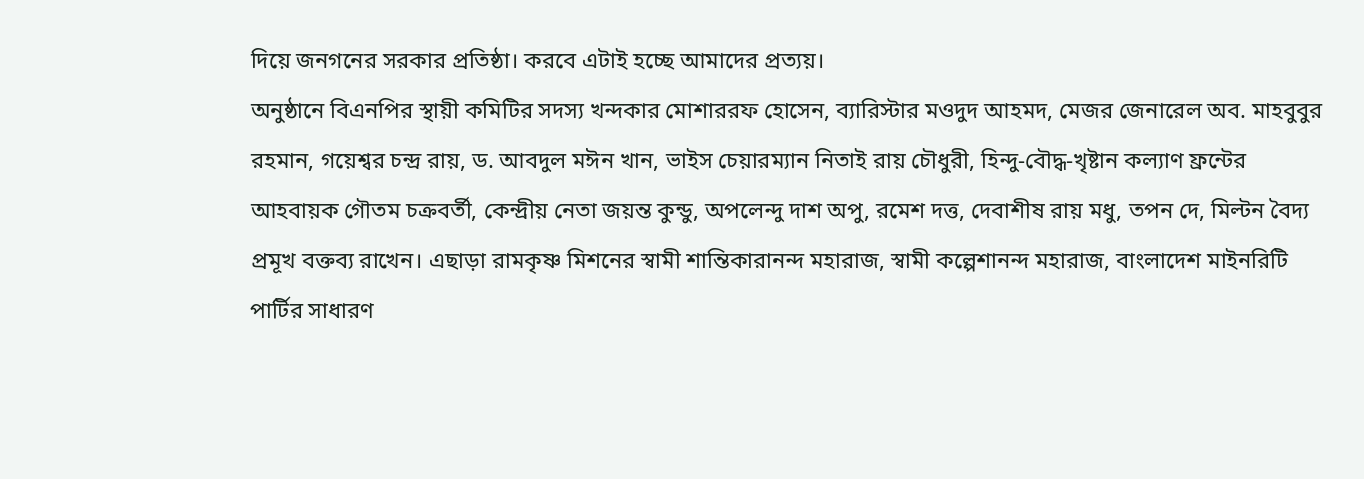দিয়ে জনগনের সরকার প্রতিষ্ঠা। করবে এটাই হচ্ছে আমাদের প্রত্যয়।
অনুষ্ঠানে বিএনপির স্থায়ী কমিটির সদস্য খন্দকার মোশাররফ হোসেন, ব্যারিস্টার মওদুদ আহমদ, মেজর জেনারেল অব. মাহবুবুর রহমান, গয়েশ্বর চন্দ্র রায়, ড. আবদুল মঈন খান, ভাইস চেয়ারম্যান নিতাই রায় চৌধুরী, হিন্দু-বৌদ্ধ-খৃষ্টান কল্যাণ ফ্রন্টের আহবায়ক গৌতম চক্রবর্তী, কেন্দ্রীয় নেতা জয়ন্ত কুন্ডু, অপলেন্দু দাশ অপু, রমেশ দত্ত, দেবাশীষ রায় মধু, তপন দে, মিল্টন বৈদ্য প্রমূখ বক্তব্য রাখেন। এছাড়া রামকৃষ্ণ মিশনের স্বামী শান্তিকারানন্দ মহারাজ, স্বামী কল্পেশানন্দ মহারাজ, বাংলাদেশ মাইনরিটি পার্টির সাধারণ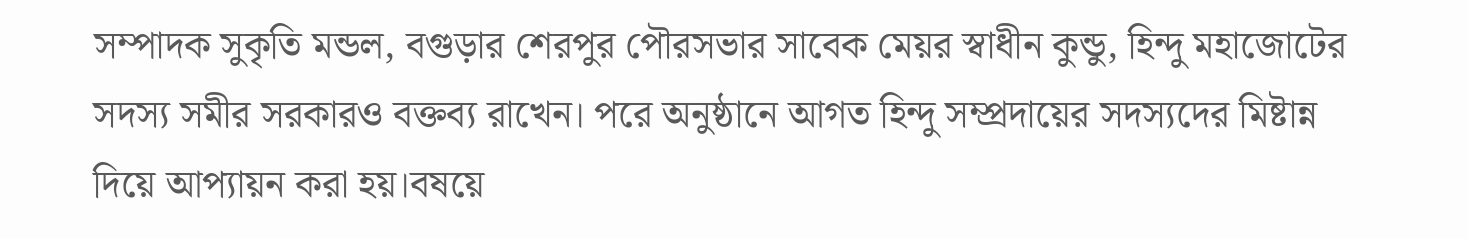সম্পাদক সুকৃতি মন্ডল, বগুড়ার শেরপুর পৌরসভার সাবেক মেয়র স্বাধীন কুন্ডু, হিন্দু মহাজোটের সদস্য সমীর সরকারও বক্তব্য রাখেন। পরে অনুষ্ঠানে আগত হিন্দু সম্প্রদায়ের সদস্যদের মিষ্টান্ন দিয়ে আপ্যায়ন করা হয়।বষয়ে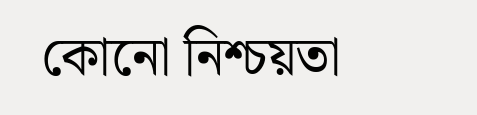কোনো নিশ্চয়তা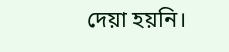দেয়া হয়নি।